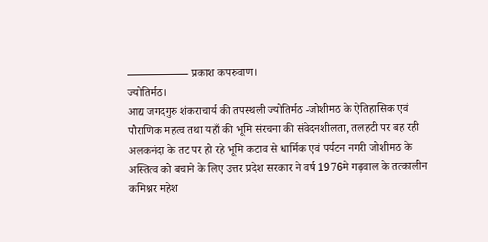—————– प्रकाश कपरुवाण।
ज्योतिर्मठ।
आद्य जगदगुरु शंकराचार्य की तपस्थली ज्योतिर्मठ -जोशीमठ के ऐतिहासिक एवं पौराणिक महत्व तथा यहाँ की भूमि संरचना की संवेदनशीलता, तलहटी पर बह रही अलकनंदा के तट पर हो रहे भूमि कटाव से धार्मिक एवं पर्यटन नगरी जोशीमठ के अस्तित्व को बचाने के लिए उत्तर प्रदेश सरकार ने वर्ष 1976मे गढ़वाल के तत्कालीन कमिश्नर महेश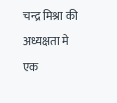चन्द्र मिश्रा की अध्यक्षता मे एक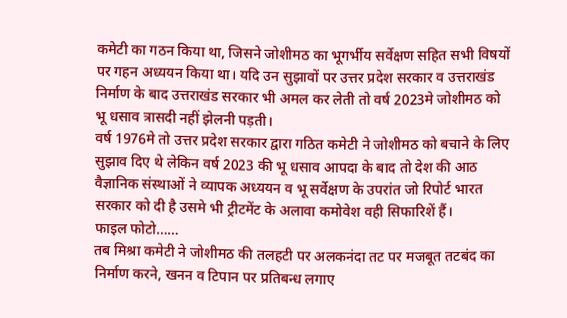कमेटी का गठन किया था, जिसने जोशीमठ का भूगर्भीय सर्वेक्षण सहित सभी विषयों पर गहन अध्ययन किया था। यदि उन सुझावों पर उत्तर प्रदेश सरकार व उत्तराखंड निर्माण के बाद उत्तराखंड सरकार भी अमल कर लेती तो वर्ष 2023मे जोशीमठ को भू धसाव त्रासदी नहीं झेलनी पड़ती।
वर्ष 1976मे तो उत्तर प्रदेश सरकार द्वारा गठित कमेटी ने जोशीमठ को बचाने के लिए सुझाव दिए थे लेकिन वर्ष 2023 की भू धसाव आपदा के बाद तो देश की आठ वैज्ञानिक संस्थाओं ने व्यापक अध्ययन व भू सर्वेक्षण के उपरांत जो रिपोर्ट भारत सरकार को दी है उसमे भी ट्रीटमेंट के अलावा कमोवेश वही सिफारिशें हैं।
फाइल फोटो……
तब मिश्रा कमेटी ने जोशीमठ की तलहटी पर अलकनंदा तट पर मजबूत तटबंद का निर्माण करने, खनन व टिपान पर प्रतिबन्ध लगाए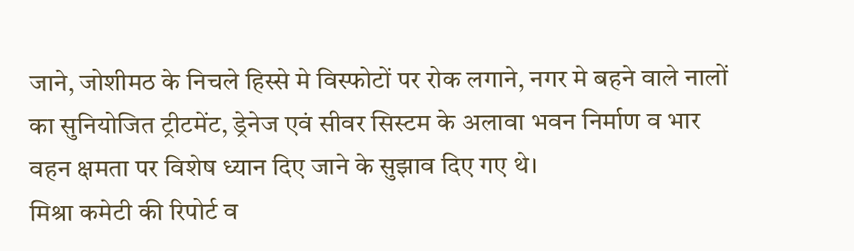जाने, जोशीमठ के निचले हिस्से मे विस्फोटों पर रोक लगाने, नगर मे बहने वाले नालों का सुनियोजित ट्रीटमेंट, ड्रेनेज एवं सीवर सिस्टम के अलावा भवन निर्माण व भार वहन क्षमता पर विशेष ध्यान दिए जाने के सुझाव दिए गए थे।
मिश्रा कमेटी की रिपोर्ट व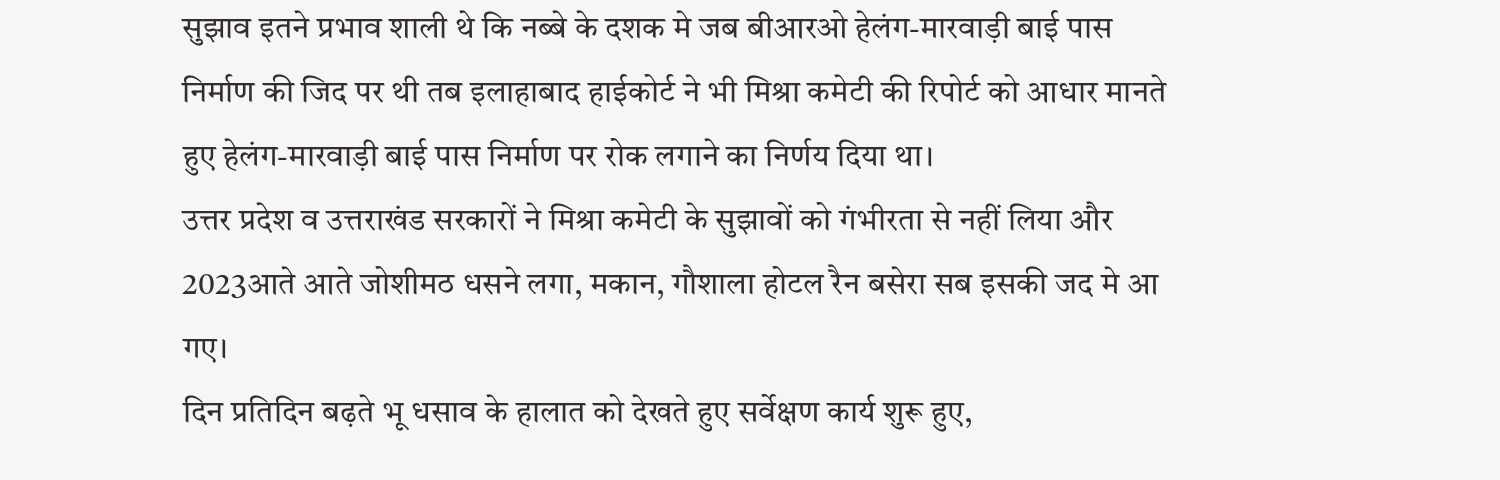सुझाव इतने प्रभाव शाली थे कि नब्बे के दशक मे जब बीआरओ हेलंग-मारवाड़ी बाई पास निर्माण की जिद पर थी तब इलाहाबाद हाईकोर्ट ने भी मिश्रा कमेटी की रिपोर्ट को आधार मानते हुए हेलंग-मारवाड़ी बाई पास निर्माण पर रोक लगाने का निर्णय दिया था।
उत्तर प्रदेश व उत्तराखंड सरकारों ने मिश्रा कमेटी के सुझावों को गंभीरता से नहीं लिया और 2023आते आते जोशीमठ धसने लगा, मकान, गौशाला होटल रैन बसेरा सब इसकी जद मे आ गए।
दिन प्रतिदिन बढ़ते भू धसाव के हालात को देखते हुए सर्वेक्षण कार्य शुरू हुए,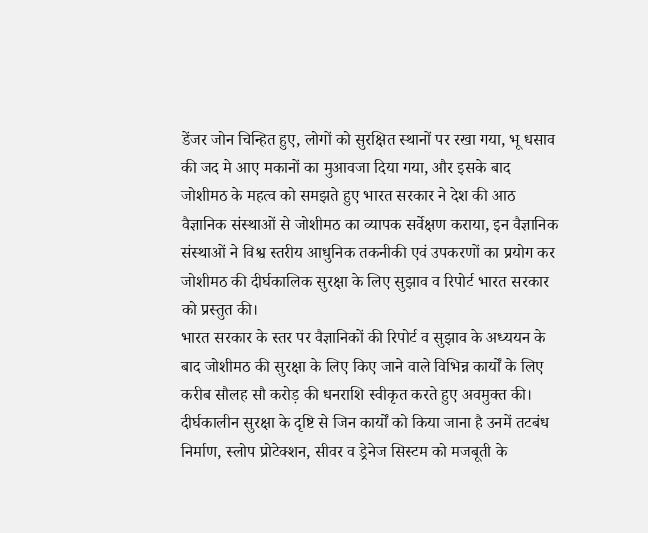डेंजर जोन चिन्हित हुए, लोगों को सुरक्षित स्थानों पर रखा गया, भू धसाव की जद मे आए मकानों का मुआवजा दिया गया, और इसके बाद जोशीमठ के महत्व को समझते हुए भारत सरकार ने देश की आठ वैज्ञानिक संस्थाओं से जोशीमठ का व्यापक सर्वेक्षण कराया, इन वैज्ञानिक संस्थाओं ने विश्व स्तरीय आधुनिक तकनीकी एवं उपकरणों का प्रयोग कर जोशीमठ की दीर्घकालिक सुरक्षा के लिए सुझाव व रिपोर्ट भारत सरकार को प्रस्तुत की।
भारत सरकार के स्तर पर वैज्ञानिकों की रिपोर्ट व सुझाव के अध्ययन के बाद जोशीमठ की सुरक्षा के लिए किए जाने वाले विभिन्न कार्यों के लिए करीब सौलह सौ करोड़ की धनराशि स्वीकृत करते हुए अवमुक्त की। दीर्घकालीन सुरक्षा के दृष्टि से जिन कार्यों को किया जाना है उनमें तटबंध निर्माण, स्लोप प्रोटेक्शन, सीवर व ड्रेनेज सिस्टम को मजबूती के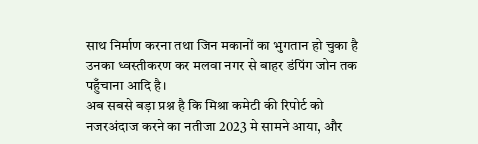साथ निर्माण करना तथा जिन मकानों का भुगतान हो चुका है उनका ध्वस्तीकरण कर मलवा नगर से बाहर डंपिंग जोन तक पहुँचाना आदि है।
अब सबसे बड़ा प्रश्न है कि मिश्रा कमेटी की रिपोर्ट को नजरअंदाज करने का नतीजा 2023 मे सामने आया, और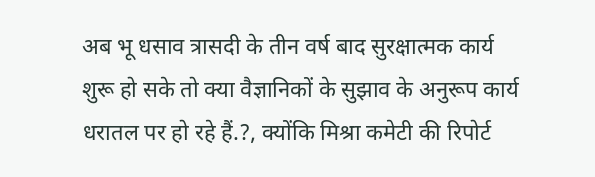अब भू धसाव त्रासदी के तीन वर्ष बाद सुरक्षात्मक कार्य शुरू हो सके तो क्या वैज्ञानिकों के सुझाव के अनुरूप कार्य धरातल पर हो रहे हैं.?, क्योंकि मिश्रा कमेटी की रिपोर्ट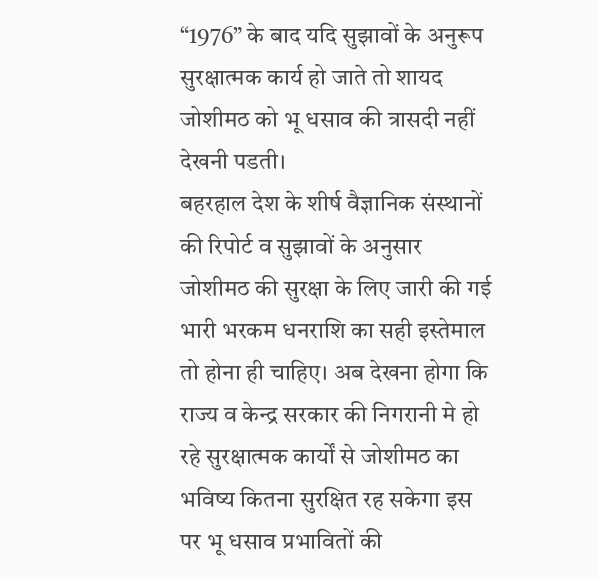“1976” के बाद यदि सुझावों के अनुरूप सुरक्षात्मक कार्य हो जाते तो शायद जोशीमठ को भू धसाव की त्रासदी नहीं देखनी पडती।
बहरहाल देश के शीर्ष वैज्ञानिक संस्थानों की रिपोर्ट व सुझावों के अनुसार जोशीमठ की सुरक्षा के लिए जारी की गई भारी भरकम धनराशि का सही इस्तेमाल तो होना ही चाहिए। अब देखना होगा कि राज्य व केन्द्र सरकार की निगरानी मे हो रहे सुरक्षात्मक कार्यों से जोशीमठ का भविष्य कितना सुरक्षित रह सकेगा इस पर भू धसाव प्रभावितों की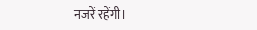नजरें रहेंगी।